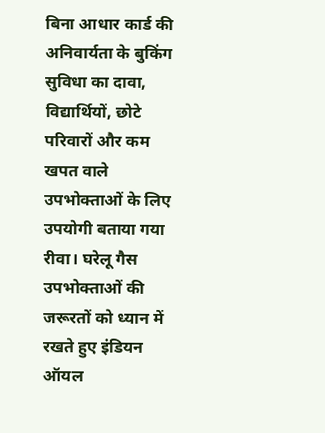बिना आधार कार्ड की अनिवार्यता के बुकिंग सुविधा का दावा, विद्यार्थियों, छोटे परिवारों और कम खपत वाले उपभोक्ताओं के लिए उपयोगी बताया गया
रीवा। घरेलू गैस उपभोक्ताओं की जरूरतों को ध्यान में रखते हुए इंडियन ऑयल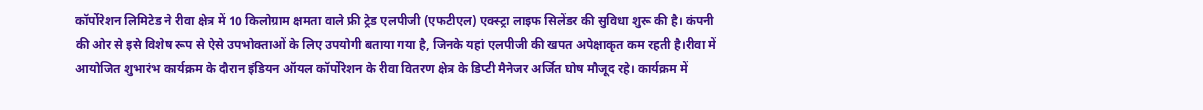कॉर्पोरेशन लिमिटेड ने रीवा क्षेत्र में 10 किलोग्राम क्षमता वाले फ्री ट्रेड एलपीजी (एफटीएल) एक्स्ट्रा लाइफ सिलेंडर की सुविधा शुरू की है। कंपनी की ओर से इसे विशेष रूप से ऐसे उपभोक्ताओं के लिए उपयोगी बताया गया है, जिनके यहां एलपीजी की खपत अपेक्षाकृत कम रहती है।रीवा में आयोजित शुभारंभ कार्यक्रम के दौरान इंडियन ऑयल कॉर्पोरेशन के रीवा वितरण क्षेत्र के डिप्टी मैनेजर अर्जित घोष मौजूद रहे। कार्यक्रम में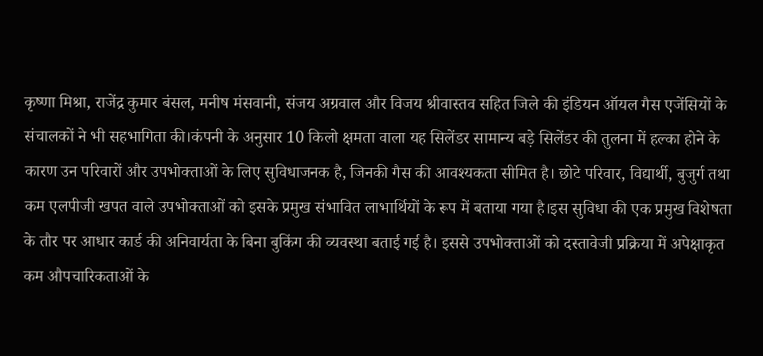कृष्णा मिश्रा, राजेंद्र कुमार बंसल, मनीष मंसवानी, संजय अग्रवाल और विजय श्रीवास्तव सहित जिले की इंडियन ऑयल गैस एजेंसियों के संचालकों ने भी सहभागिता की।कंपनी के अनुसार 10 किलो क्षमता वाला यह सिलेंडर सामान्य बड़े सिलेंडर की तुलना में हल्का होने के कारण उन परिवारों और उपभोक्ताओं के लिए सुविधाजनक है, जिनकी गैस की आवश्यकता सीमित है। छोटे परिवार, विद्यार्थी, बुजुर्ग तथा कम एलपीजी खपत वाले उपभोक्ताओं को इसके प्रमुख संभावित लाभार्थियों के रूप में बताया गया है।इस सुविधा की एक प्रमुख विशेषता के तौर पर आधार कार्ड की अनिवार्यता के बिना बुकिंग की व्यवस्था बताई गई है। इससे उपभोक्ताओं को दस्तावेजी प्रक्रिया में अपेक्षाकृत कम औपचारिकताओं के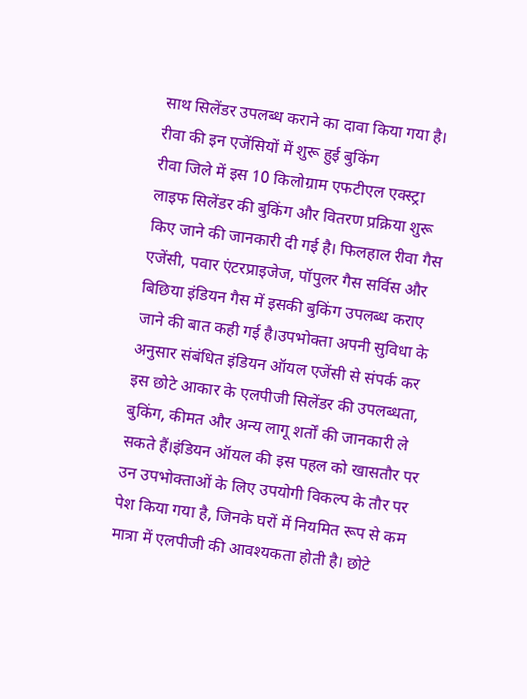साथ सिलेंडर उपलब्ध कराने का दावा किया गया है।
रीवा की इन एजेंसियों में शुरू हुई बुकिंग
रीवा जिले में इस 10 किलोग्राम एफटीएल एक्स्ट्रा लाइफ सिलेंडर की बुकिंग और वितरण प्रक्रिया शुरू किए जाने की जानकारी दी गई है। फिलहाल रीवा गैस एजेंसी, पवार एंटरप्राइजेज, पॉपुलर गैस सर्विस और बिछिया इंडियन गैस में इसकी बुकिंग उपलब्ध कराए जाने की बात कही गई है।उपभोक्ता अपनी सुविधा के अनुसार संबंधित इंडियन ऑयल एजेंसी से संपर्क कर इस छोटे आकार के एलपीजी सिलेंडर की उपलब्धता, बुकिंग, कीमत और अन्य लागू शर्तों की जानकारी ले सकते हैं।इंडियन ऑयल की इस पहल को खासतौर पर उन उपभोक्ताओं के लिए उपयोगी विकल्प के तौर पर पेश किया गया है, जिनके घरों में नियमित रूप से कम मात्रा में एलपीजी की आवश्यकता होती है। छोटे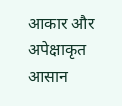आकार और अपेक्षाकृत आसान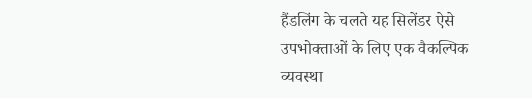हैंडलिंग के चलते यह सिलेंडर ऐसे उपभोक्ताओं के लिए एक वैकल्पिक व्यवस्था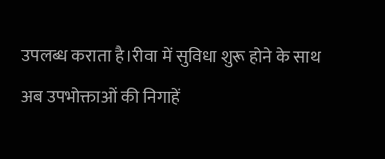उपलब्ध कराता है।रीवा में सुविधा शुरू होने के साथ अब उपभोक्ताओं की निगाहें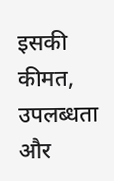इसकी कीमत, उपलब्धता और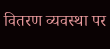वितरण व्यवस्था पर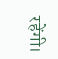रहेंगी।